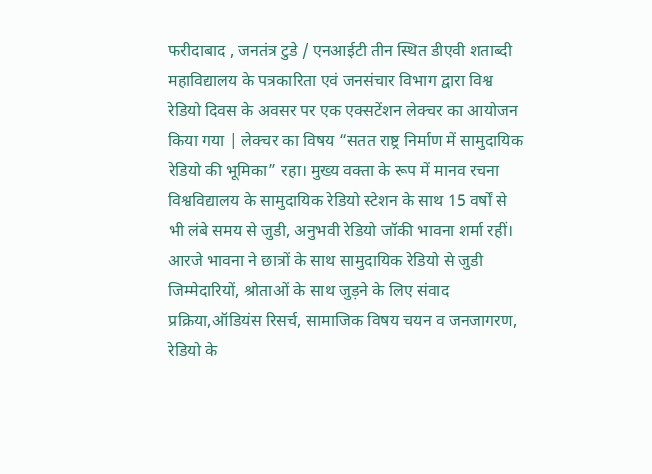फरीदाबाद , जनतंत्र टुडे / एनआईटी तीन स्थित डीएवी शताब्दी महाविद्यालय के पत्रकारिता एवं जनसंचार विभाग द्वारा विश्व रेडियो दिवस के अवसर पर एक एक्सटेंशन लेक्चर का आयोजन किया गया | लेक्चर का विषय “सतत राष्ट्र निर्माण में सामुदायिक रेडियो की भूमिका” रहा। मुख्य वक्ता के रूप में मानव रचना विश्वविद्यालय के सामुदायिक रेडियो स्टेशन के साथ 15 वर्षों से भी लंबे समय से जुडी, अनुभवी रेडियो जॉकी भावना शर्मा रहीं। आरजे भावना ने छात्रों के साथ सामुदायिक रेडियो से जुडी जिम्मेदारियों, श्रोताओं के साथ जुड़ने के लिए संवाद प्रक्रिया,ऑडियंस रिसर्च, सामाजिक विषय चयन व जनजागरण, रेडियो के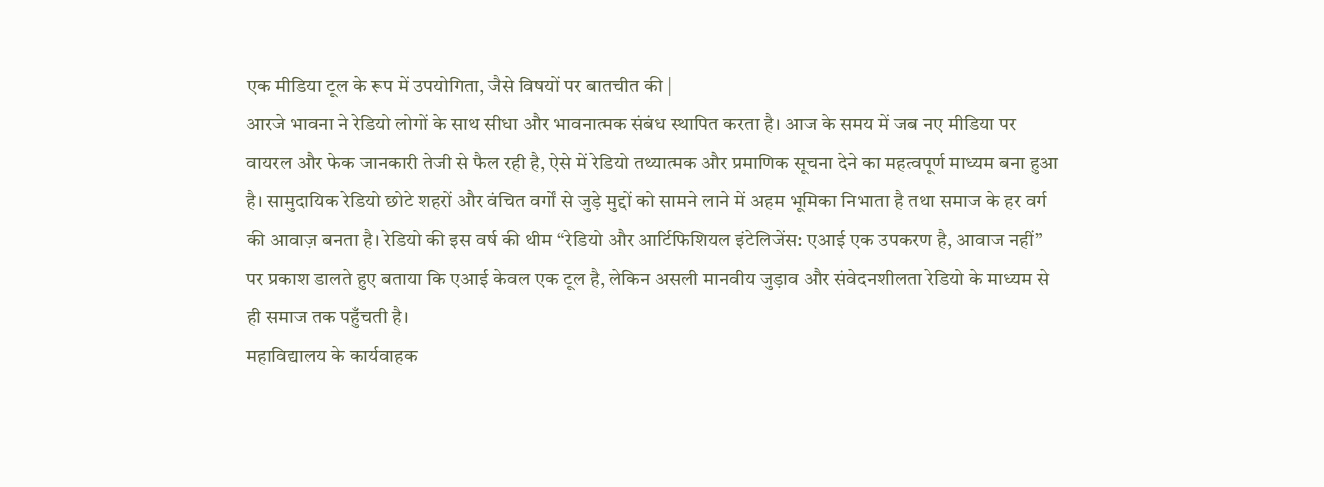एक मीडिया टूल के रूप में उपयोगिता, जैसे विषयों पर बातचीत की |
आरजे भावना ने रेडियो लोगों के साथ सीधा और भावनात्मक संबंध स्थापित करता है। आज के समय में जब नए मीडिया पर वायरल और फेक जानकारी तेजी से फैल रही है, ऐसे में रेडियो तथ्यात्मक और प्रमाणिक सूचना देने का महत्वपूर्ण माध्यम बना हुआ है। सामुदायिक रेडियो छोटे शहरों और वंचित वर्गों से जुड़े मुद्दों को सामने लाने में अहम भूमिका निभाता है तथा समाज के हर वर्ग की आवाज़ बनता है। रेडियो की इस वर्ष की थीम “रेडियो और आर्टिफिशियल इंटेलिजेंस: एआई एक उपकरण है, आवाज नहीं” पर प्रकाश डालते हुए बताया कि एआई केवल एक टूल है, लेकिन असली मानवीय जुड़ाव और संवेदनशीलता रेडियो के माध्यम से ही समाज तक पहुँचती है।
महाविद्यालय के कार्यवाहक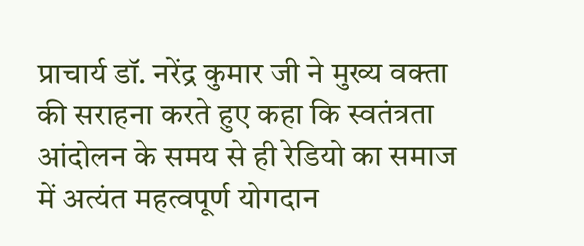प्राचार्य डॉ. नरेंद्र कुमार जी ने मुख्य वक्ता की सराहना करते हुए कहा कि स्वतंत्रता आंदोलन के समय से ही रेडियो का समाज में अत्यंत महत्वपूर्ण योगदान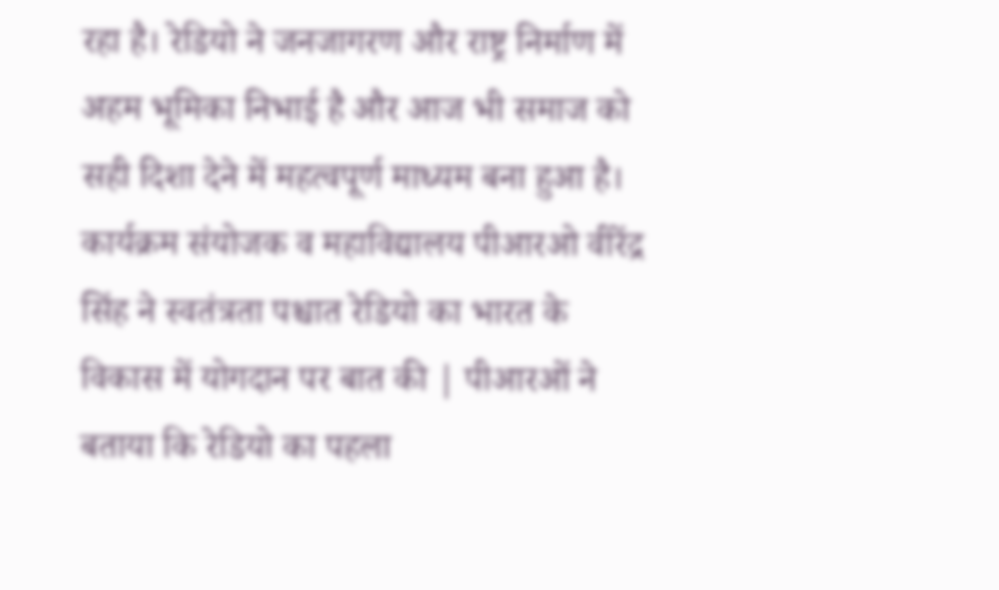रहा है। रेडियो ने जनजागरण और राष्ट्र निर्माण में अहम भूमिका निभाई है और आज भी समाज को सही दिशा देने में महत्वपूर्ण माध्यम बना हुआ है। कार्यक्रम संयोजक व महाविद्यालय पीआरओ वीरेंद्र सिंह ने स्वतंत्रता पश्चात रेडियो का भारत के विकास में योगदान पर बात की | पीआरओं ने बताया कि रेडियो का पहला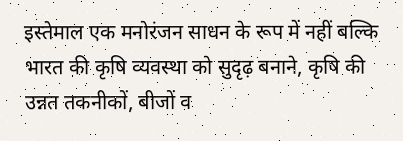इस्तेमाल एक मनोरंजन साधन के रूप में नहीं बल्कि भारत की कृषि व्यवस्था को सुदृढ़ बनाने, कृषि की उन्नत तकनीकों, बीजों व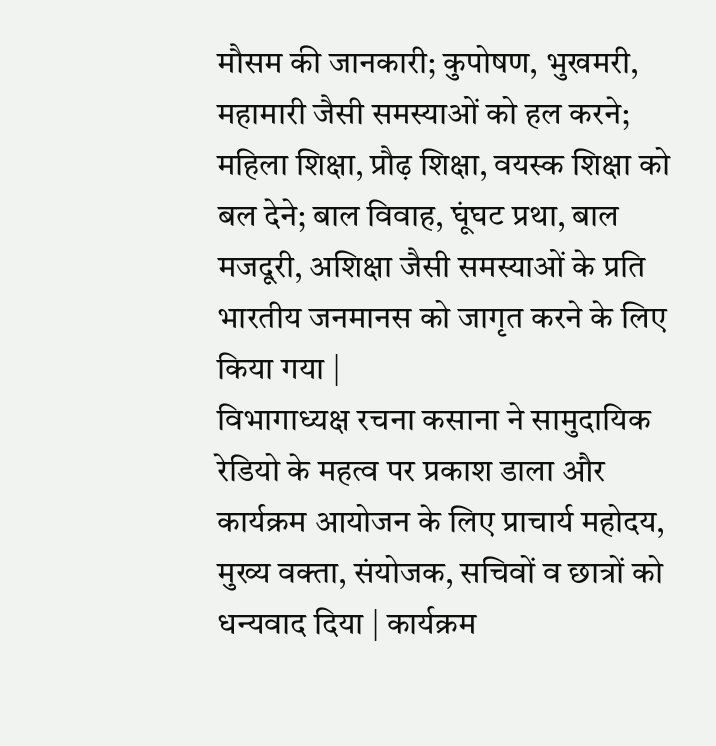मौसम की जानकारी; कुपोषण, भुखमरी, महामारी जैसी समस्याओं को हल करने; महिला शिक्षा, प्रौढ़ शिक्षा, वयस्क शिक्षा को बल देने; बाल विवाह, घूंघट प्रथा, बाल मजदूरी, अशिक्षा जैसी समस्याओं के प्रति भारतीय जनमानस को जागृत करने के लिए किया गया |
विभागाध्यक्ष रचना कसाना ने सामुदायिक रेडियो के महत्व पर प्रकाश डाला और कार्यक्रम आयोजन के लिए प्राचार्य महोदय, मुख्य वक्ता, संयोजक, सचिवों व छात्रों को धन्यवाद दिया | कार्यक्रम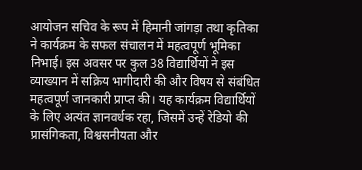आयोजन सचिव के रूप में हिमानी जांगड़ा तथा कृतिका ने कार्यक्रम के सफल संचालन में महत्वपूर्ण भूमिका निभाई। इस अवसर पर कुल 38 विद्यार्थियों ने इस व्याख्यान में सक्रिय भागीदारी की और विषय से संबंधित महत्वपूर्ण जानकारी प्राप्त की। यह कार्यक्रम विद्यार्थियों के लिए अत्यंत ज्ञानवर्धक रहा, जिसमें उन्हें रेडियो की प्रासंगिकता, विश्वसनीयता और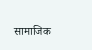सामाजिक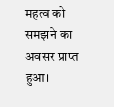महत्व को समझने का अवसर प्राप्त हुआ।